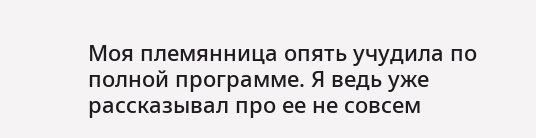Моя племянница опять учудила по полной программе. Я ведь уже рассказывал про ее не совсем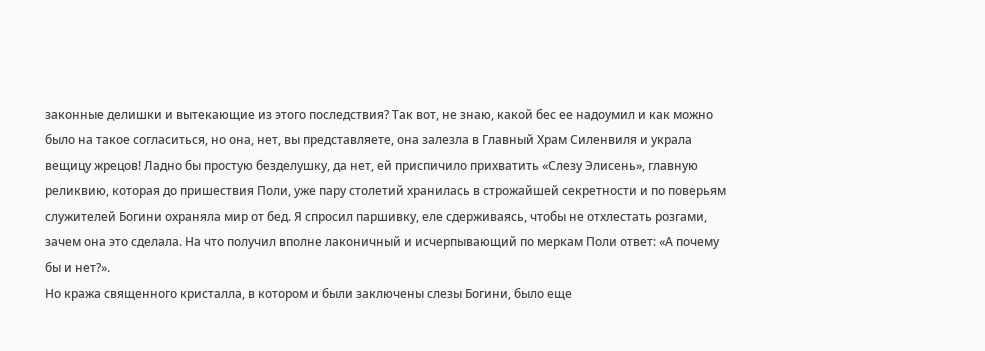законные делишки и вытекающие из этого последствия? Так вот, не знаю, какой бес ее надоумил и как можно было на такое согласиться, но она, нет, вы представляете, она залезла в Главный Храм Силенвиля и украла вещицу жрецов! Ладно бы простую безделушку, да нет, ей приспичило прихватить «Слезу Элисень», главную реликвию, которая до пришествия Поли, уже пару столетий хранилась в строжайшей секретности и по поверьям служителей Богини охраняла мир от бед. Я спросил паршивку, еле сдерживаясь, чтобы не отхлестать розгами, зачем она это сделала. На что получил вполне лаконичный и исчерпывающий по меркам Поли ответ: «А почему бы и нет?».
Но кража священного кристалла, в котором и были заключены слезы Богини, было еще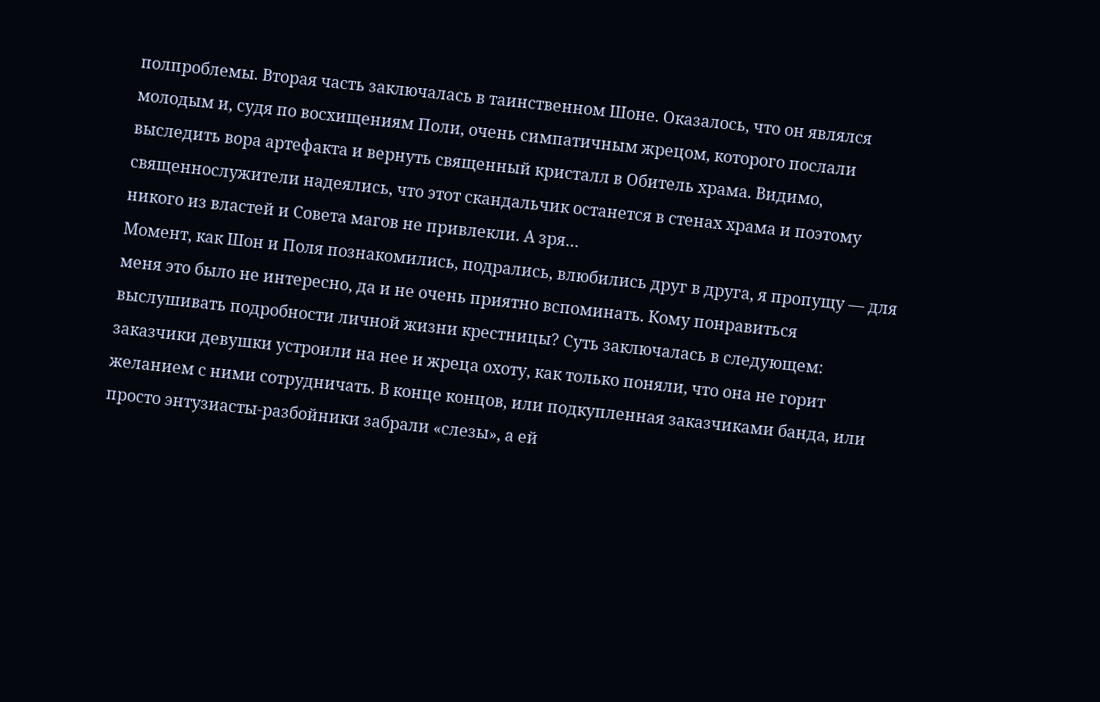полпроблемы. Вторая часть заключалась в таинственном Шоне. Оказалось, что он являлся молодым и, судя по восхищениям Поли, очень симпатичным жрецом, которого послали выследить вора артефакта и вернуть священный кристалл в Обитель храма. Видимо, священнослужители надеялись, что этот скандальчик останется в стенах храма и поэтому никого из властей и Совета магов не привлекли. А зря…
Момент, как Шон и Поля познакомились, подрались, влюбились друг в друга, я пропущу — для меня это было не интересно, да и не очень приятно вспоминать. Кому понравиться выслушивать подробности личной жизни крестницы? Суть заключалась в следующем: заказчики девушки устроили на нее и жреца охоту, как только поняли, что она не горит желанием с ними сотрудничать. В конце концов, или подкупленная заказчиками банда, или просто энтузиасты-разбойники забрали «слезы», а ей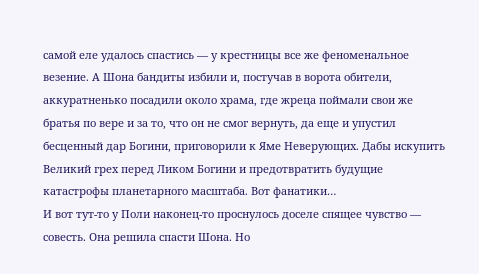самой еле удалось спастись — у крестницы все же феноменальное везение. А Шона бандиты избили и, постучав в ворота обители, аккуратненько посадили около храма, где жреца поймали свои же братья по вере и за то, что он не смог вернуть, да еще и упустил бесценный дар Богини, приговорили к Яме Неверующих. Дабы искупить Великий грех перед Ликом Богини и предотвратить будущие катастрофы планетарного масштаба. Вот фанатики…
И вот тут-то у Поли наконец-то проснулось доселе спящее чувство — совесть. Она решила спасти Шона. Но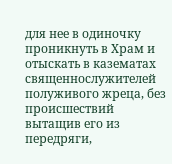для нее в одиночку проникнуть в Храм и отыскать в казематах священнослужителей полуживого жреца, без происшествий вытащив его из передряги,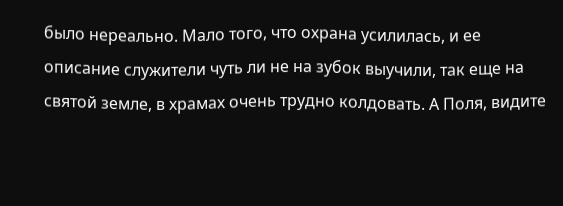было нереально. Мало того, что охрана усилилась, и ее описание служители чуть ли не на зубок выучили, так еще на святой земле, в храмах очень трудно колдовать. А Поля, видите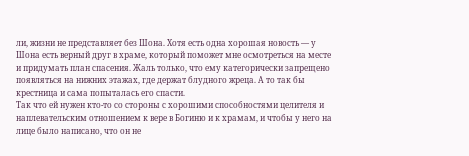ли, жизни не представляет без Шона. Хотя есть одна хорошая новость — у Шона есть верный друг в храме, который поможет мне осмотреться на месте и придумать план спасения. Жаль только, что ему категорически запрещено появляться на нижних этажах, где держат блудного жреца. А то так бы крестница и сама попыталась его спасти.
Так что ей нужен кто-то со стороны с хорошими способностями целителя и наплевательским отношением к вере в Богиню и к храмам, и чтобы у него на лице было написано, что он не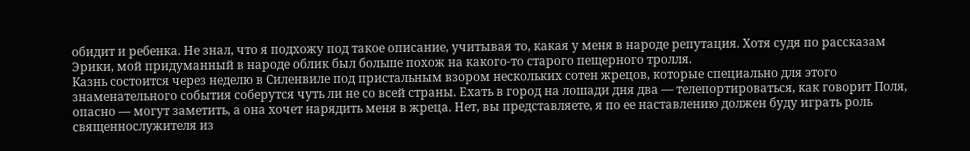обидит и ребенка. Не знал, что я подхожу под такое описание, учитывая то, какая у меня в народе репутация. Хотя судя по рассказам Эрики, мой придуманный в народе облик был больше похож на какого-то старого пещерного тролля.
Казнь состоится через неделю в Силенвиле под пристальным взором нескольких сотен жрецов, которые специально для этого знаменательного события соберутся чуть ли не со всей страны. Ехать в город на лошади дня два — телепортироваться, как говорит Поля, опасно — могут заметить, а она хочет нарядить меня в жреца. Нет, вы представляете, я по ее наставлению должен буду играть роль священнослужителя из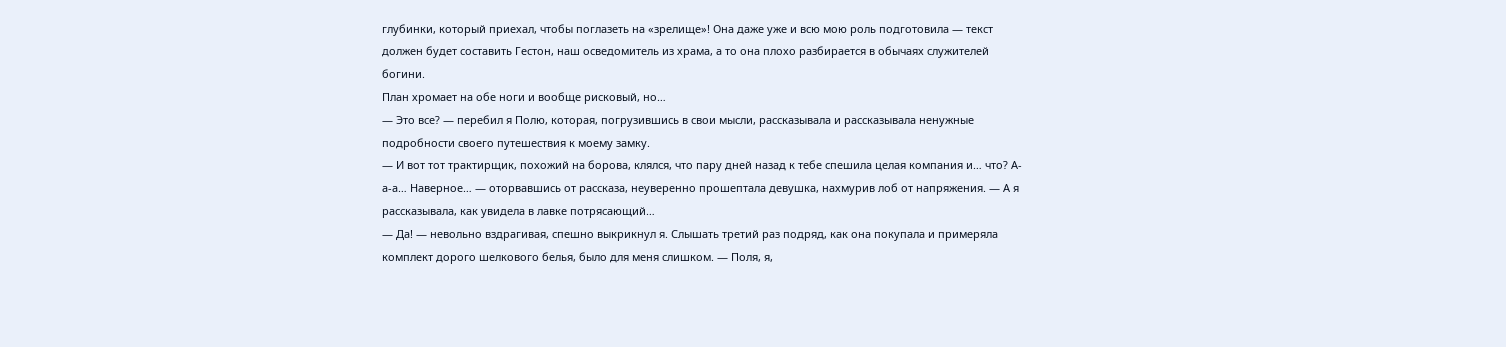глубинки, который приехал, чтобы поглазеть на «зрелище»! Она даже уже и всю мою роль подготовила — текст должен будет составить Гестон, наш осведомитель из храма, а то она плохо разбирается в обычаях служителей богини.
План хромает на обе ноги и вообще рисковый, но…
— Это все? — перебил я Полю, которая, погрузившись в свои мысли, рассказывала и рассказывала ненужные подробности своего путешествия к моему замку.
— И вот тот трактирщик, похожий на борова, клялся, что пару дней назад к тебе спешила целая компания и… что? А-а-а… Наверное… — оторвавшись от рассказа, неуверенно прошептала девушка, нахмурив лоб от напряжения. — А я рассказывала, как увидела в лавке потрясающий…
— Да! — невольно вздрагивая, спешно выкрикнул я. Слышать третий раз подряд, как она покупала и примеряла комплект дорого шелкового белья, было для меня слишком. — Поля, я,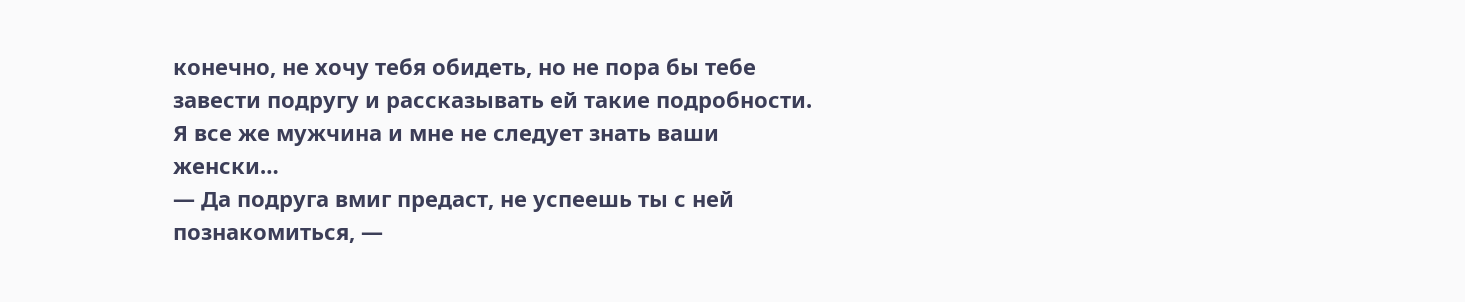конечно, не хочу тебя обидеть, но не пора бы тебе завести подругу и рассказывать ей такие подробности. Я все же мужчина и мне не следует знать ваши женски…
— Да подруга вмиг предаст, не успеешь ты с ней познакомиться, —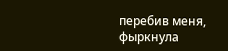перебив меня, фыркнула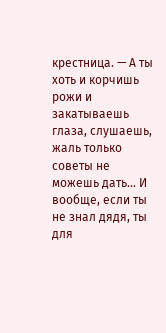крестница. — А ты хоть и корчишь рожи и закатываешь глаза, слушаешь, жаль только советы не можешь дать… И вообще, если ты не знал дядя, ты для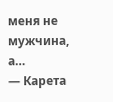меня не мужчина, а…
— Карета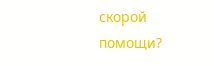скорой помощи?